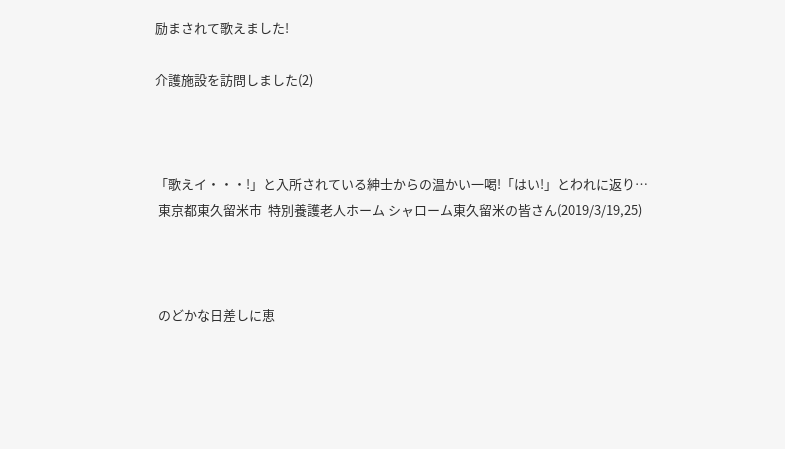励まされて歌えました!

介護施設を訪問しました(2)



「歌えイ・・・!」と入所されている紳士からの温かい一喝!「はい!」とわれに返り…
 東京都東久留米市  特別養護老人ホーム シャローム東久留米の皆さん(2019/3/19,25)



 のどかな日差しに恵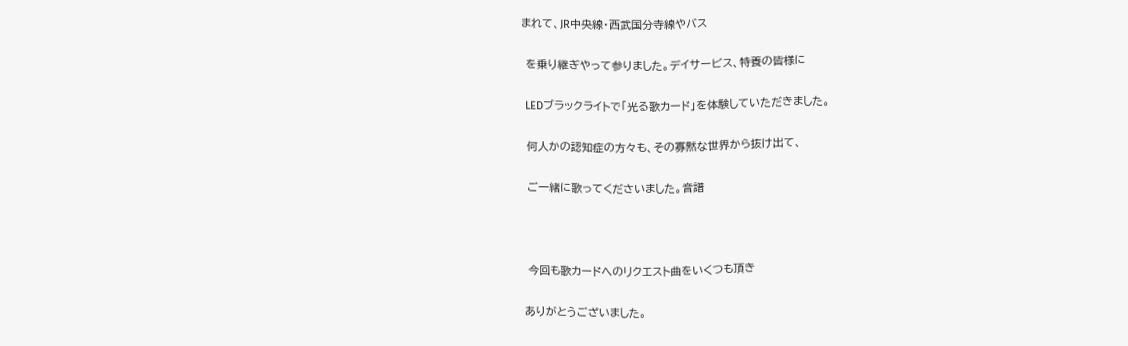まれて、JR中央線・西武国分寺線やバス

 を乗り継ぎやって参りました。デイサービス、特養の皆様に

 LEDブラックライトで「光る歌カード」を体験していただきました。

 何人かの認知症の方々も、その寡黙な世界から抜け出て、

 ご一緒に歌ってくださいました。音譜



 今回も歌カードへのリクエスト曲をいくつも頂き

ありがとうございました。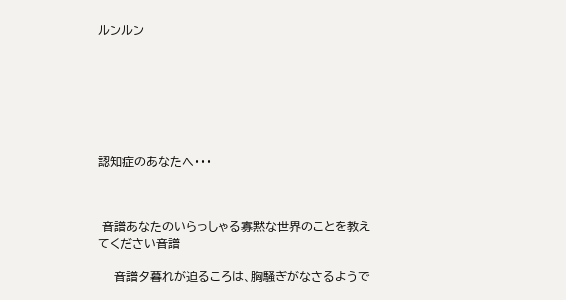ルンルン







認知症のあなたへ・・・



 音譜あなたのいらっしゃる寡黙な世界のことを教えてください音譜

    音譜夕暮れが迫るころは、胸騒ぎがなさるようで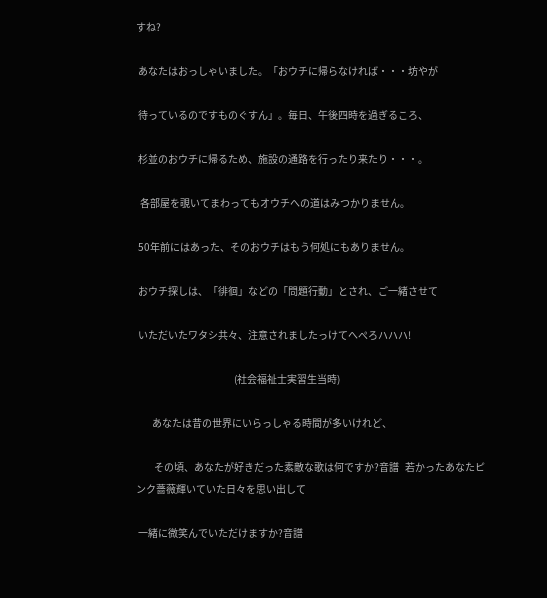すね?

 あなたはおっしゃいました。「おウチに帰らなければ・・・坊やが

 待っているのですものぐすん」。毎日、午後四時を過ぎるころ、

 杉並のおウチに帰るため、施設の通路を行ったり来たり・・・。

  各部屋を覗いてまわってもオウチへの道はみつかりません。

 50年前にはあった、そのおウチはもう何処にもありません。

 おウチ探しは、「徘徊」などの「問題行動」とされ、ご一緒させて

 いただいたワタシ共々、注意されましたっけてへぺろハハハ!

                                                 (社会福祉士実習生当時)

        あなたは昔の世界にいらっしゃる時間が多いけれど、

         その頃、あなたが好きだった素敵な歌は何ですか?音譜   若かったあなたピンク薔薇輝いていた日々を思い出して

 一緒に微笑んでいただけますか?音譜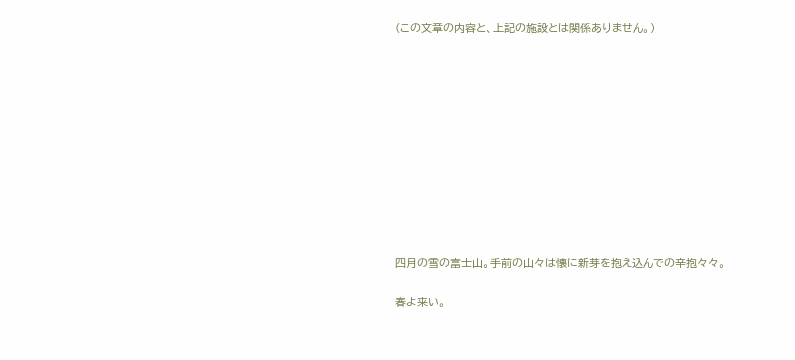(この文章の内容と、上記の施設とは関係ありません。)











四月の雪の富士山。手前の山々は懐に新芽を抱え込んでの辛抱々々。

春よ来い。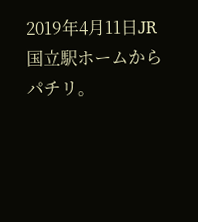2019年4月11日JR国立駅ホームからパチリ。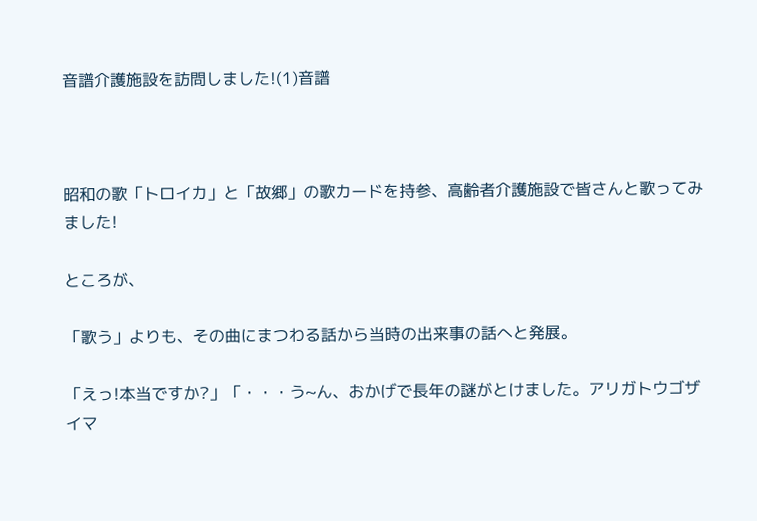音譜介護施設を訪問しました!(1)音譜



昭和の歌「トロイカ」と「故郷」の歌カードを持参、高齢者介護施設で皆さんと歌ってみました!

ところが、

「歌う」よりも、その曲にまつわる話から当時の出来事の話へと発展。

「えっ!本当ですか?」「・・・う~ん、おかげで長年の謎がとけました。アリガトウゴザイマ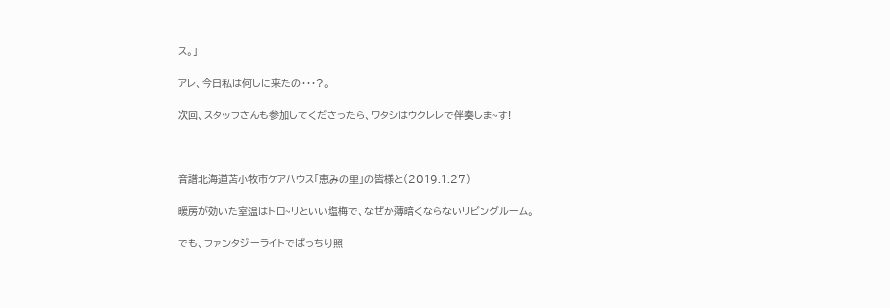ス。」

アレ、今日私は何しに来たの・・・?。

次回、スタッフさんも参加してくださったら、ワタシはウクレレで伴奏しま~す!



音譜北海道苫小牧市ケアハウス「恵みの里」の皆様と(2019.1.27)

暖房が効いた室温はトロ~リといい塩梅で、なぜか薄暗くならないリビングルーム。

でも、ファンタジーライトでばっちり照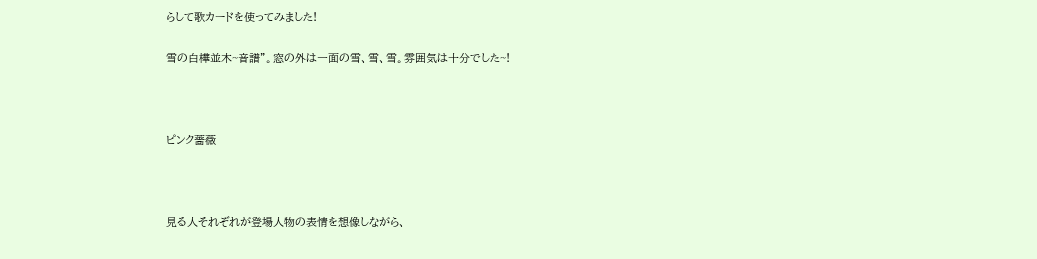らして歌カードを使ってみました!

雪の白樺並木~音譜”。窓の外は一面の雪、雪、雪。雰囲気は十分でした~!



ピンク薔薇



見る人それぞれが登場人物の表情を想像しながら、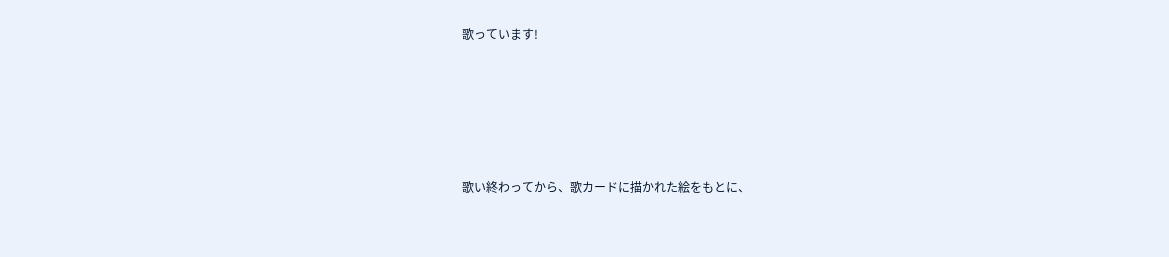歌っています!





歌い終わってから、歌カードに描かれた絵をもとに、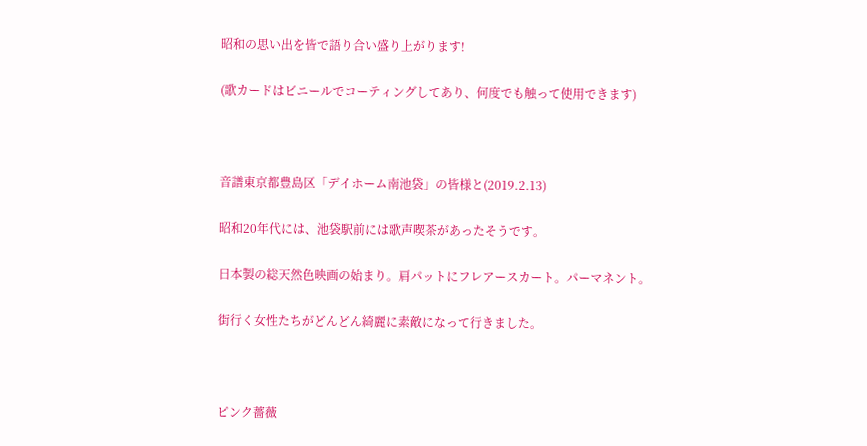昭和の思い出を皆で語り合い盛り上がります!

(歌カードはビニールでコーティングしてあり、何度でも触って使用できます)



音譜東京都豊島区「デイホーム南池袋」の皆様と(2019.2.13)

昭和20年代には、池袋駅前には歌声喫茶があったそうです。

日本製の総天然色映画の始まり。肩パットにフレアースカート。パーマネント。

街行く女性たちがどんどん綺麗に素敵になって行きました。



ピンク薔薇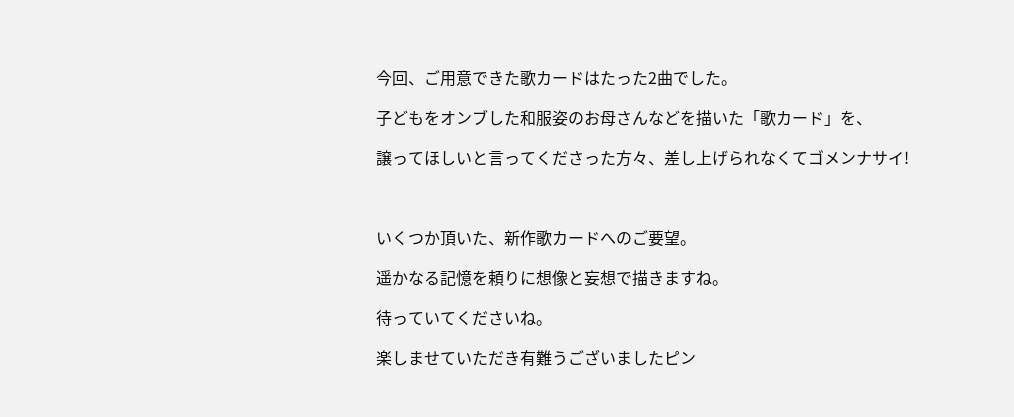今回、ご用意できた歌カードはたった2曲でした。

子どもをオンブした和服姿のお母さんなどを描いた「歌カード」を、

譲ってほしいと言ってくださった方々、差し上げられなくてゴメンナサイ!



いくつか頂いた、新作歌カードへのご要望。

遥かなる記憶を頼りに想像と妄想で描きますね。

待っていてくださいね。

楽しませていただき有難うございましたピン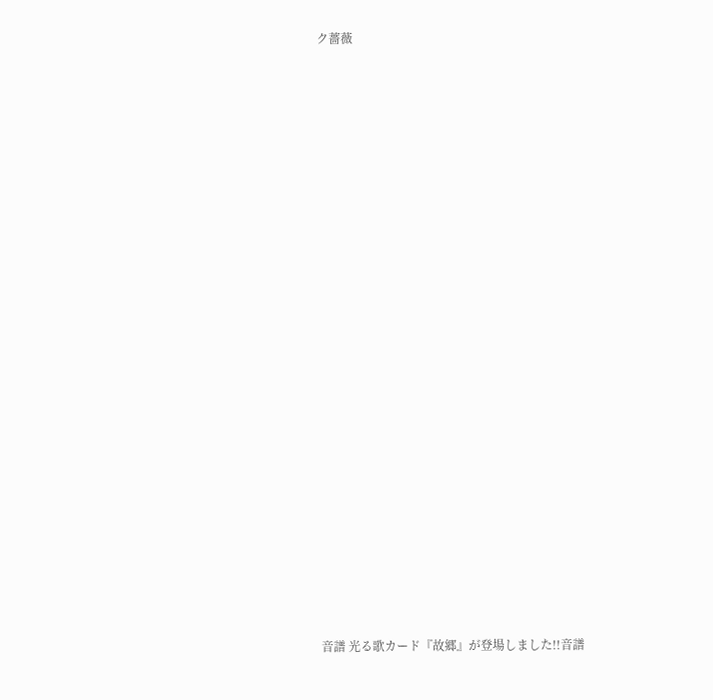ク薔薇





































音譜 光る歌カード『故郷』が登場しました!!音譜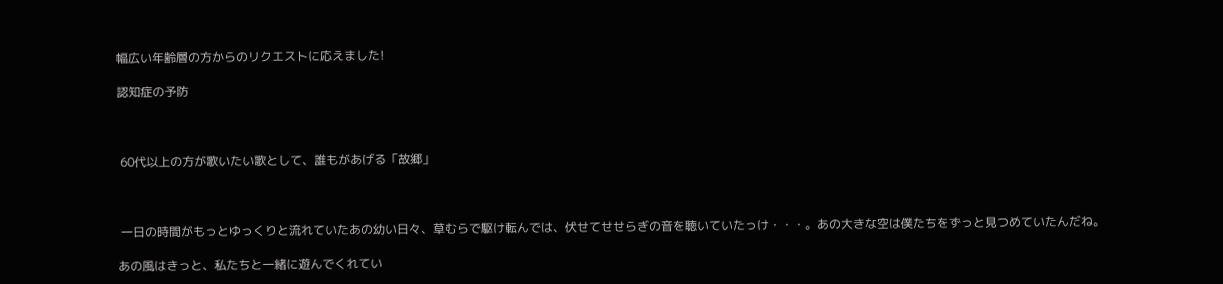幅広い年齢層の方からのリクエストに応えました!

認知症の予防



 60代以上の方が歌いたい歌として、誰もがあげる「故郷」



 一日の時間がもっとゆっくりと流れていたあの幼い日々、草むらで駆け転んでは、伏せてせせらぎの音を聴いていたっけ・・・。あの大きな空は僕たちをずっと見つめていたんだね。

あの風はきっと、私たちと一緒に遊んでくれてい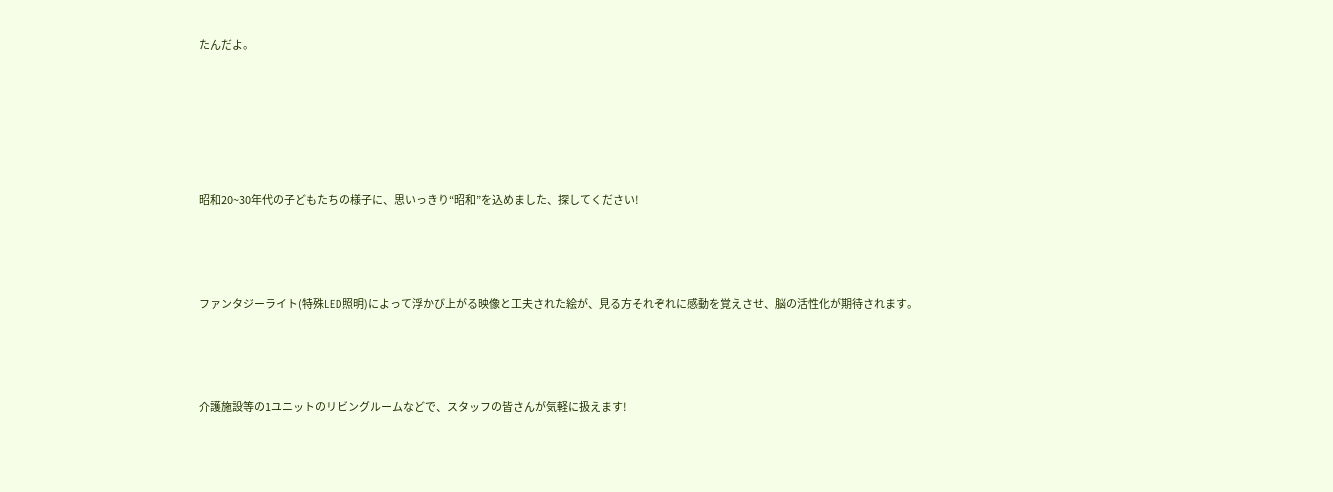たんだよ。





昭和20~30年代の子どもたちの様子に、思いっきり“昭和”を込めました、探してください!



ファンタジーライト(特殊LED照明)によって浮かび上がる映像と工夫された絵が、見る方それぞれに感動を覚えさせ、脳の活性化が期待されます。



介護施設等の1ユニットのリビングルームなどで、スタッフの皆さんが気軽に扱えます!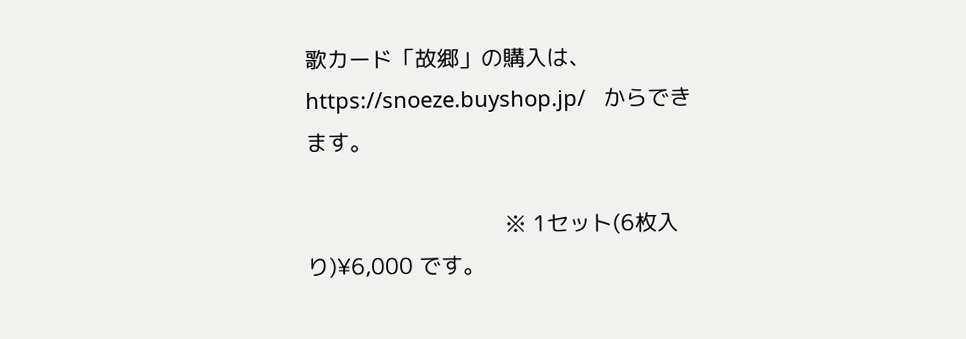歌カード「故郷」の購入は、 https://snoeze.buyshop.jp/   からできます。

                                 ※ 1セット(6枚入り)¥6,000 です。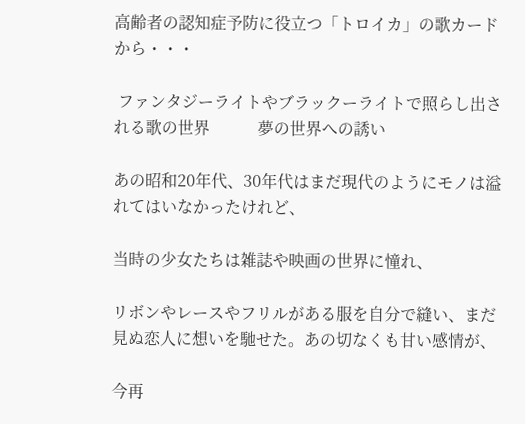高齢者の認知症予防に役立つ「トロイカ」の歌カードから・・・

 ファンタジーライトやブラックーライトで照らし出される歌の世界            夢の世界への誘い

あの昭和20年代、30年代はまだ現代のようにモノは溢れてはいなかったけれど、

当時の少女たちは雑誌や映画の世界に憧れ、

リボンやレースやフリルがある服を自分で縫い、まだ見ぬ恋人に想いを馳せた。あの切なくも甘い感情が、

今再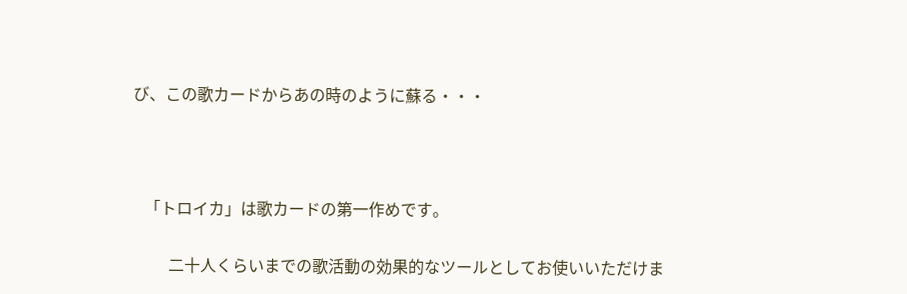び、この歌カードからあの時のように蘇る・・・



   「トロイカ」は歌カードの第一作めです。

         二十人くらいまでの歌活動の効果的なツールとしてお使いいただけま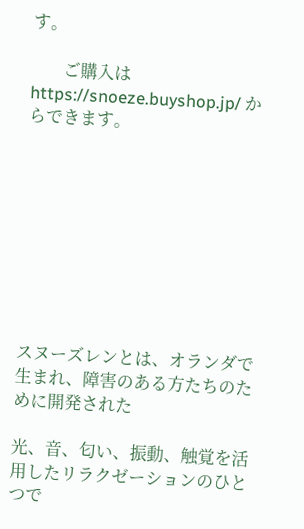す。

        ご購入は https://snoeze.buyshop.jp/ からできます。









スヌーズレンとは、オランダで生まれ、障害のある方たちのために開発された

光、音、匂い、振動、触覚を活用したリラクゼーションのひとつで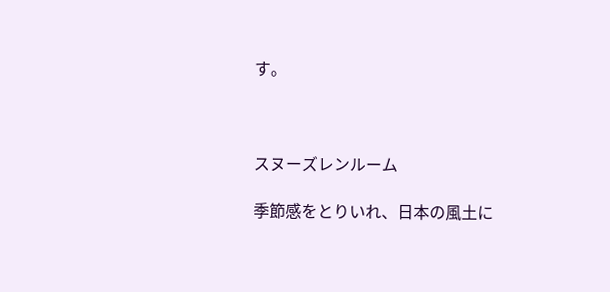す。



スヌーズレンルーム

季節感をとりいれ、日本の風土に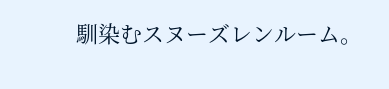馴染むスヌーズレンルーム。